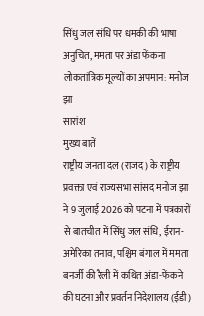सिंधु जल संधि पर धमकी की भाषा अनुचित, ममता पर अंडा फेंकना लोकतांत्रिक मूल्यों का अपमान: मनोज झा
सारांश
मुख्य बातें
राष्ट्रीय जनता दल (राजद) के राष्ट्रीय प्रवक्ता एवं राज्यसभा सांसद मनोज झा ने 9 जुलाई 2026 को पटना में पत्रकारों से बातचीत में सिंधु जल संधि, ईरान-अमेरिका तनाव, पश्चिम बंगाल में ममता बनर्जी की रैली में कथित अंडा-फेंकने की घटना और प्रवर्तन निदेशालय (ईडी)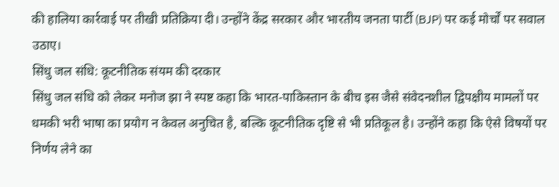की हालिया कार्रवाई पर तीखी प्रतिक्रिया दी। उन्होंने केंद्र सरकार और भारतीय जनता पार्टी (BJP) पर कई मोर्चों पर सवाल उठाए।
सिंधु जल संधि: कूटनीतिक संयम की दरकार
सिंधु जल संधि को लेकर मनोज झा ने स्पष्ट कहा कि भारत-पाकिस्तान के बीच इस जैसे संवेदनशील द्विपक्षीय मामलों पर धमकी भरी भाषा का प्रयोग न केवल अनुचित है, बल्कि कूटनीतिक दृष्टि से भी प्रतिकूल है। उन्होंने कहा कि ऐसे विषयों पर निर्णय लेने का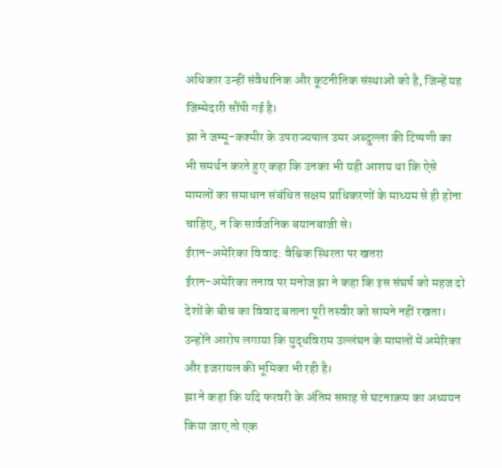अधिकार उन्हीं संवैधानिक और कूटनीतिक संस्थाओं को है, जिन्हें यह जिम्मेदारी सौंपी गई है।
झा ने जम्मू-कश्मीर के उपराज्यपाल उमर अब्दुल्ला की टिप्पणी का भी समर्थन करते हुए कहा कि उनका भी यही आशय था कि ऐसे मामलों का समाधान संबंधित सक्षम प्राधिकरणों के माध्यम से ही होना चाहिए, न कि सार्वजनिक बयानबाजी से।
ईरान-अमेरिका विवाद: वैश्विक स्थिरता पर खतरा
ईरान-अमेरिका तनाव पर मनोज झा ने कहा कि इस संघर्ष को महज दो देशों के बीच का विवाद बताना पूरी तस्वीर को सामने नहीं रखता। उन्होंने आरोप लगाया कि युद्धविराम उल्लंघन के मामलों में अमेरिका और इजरायल की भूमिका भी रही है।
झा ने कहा कि यदि फरवरी के अंतिम सप्ताह से घटनाक्रम का अध्ययन किया जाए तो एक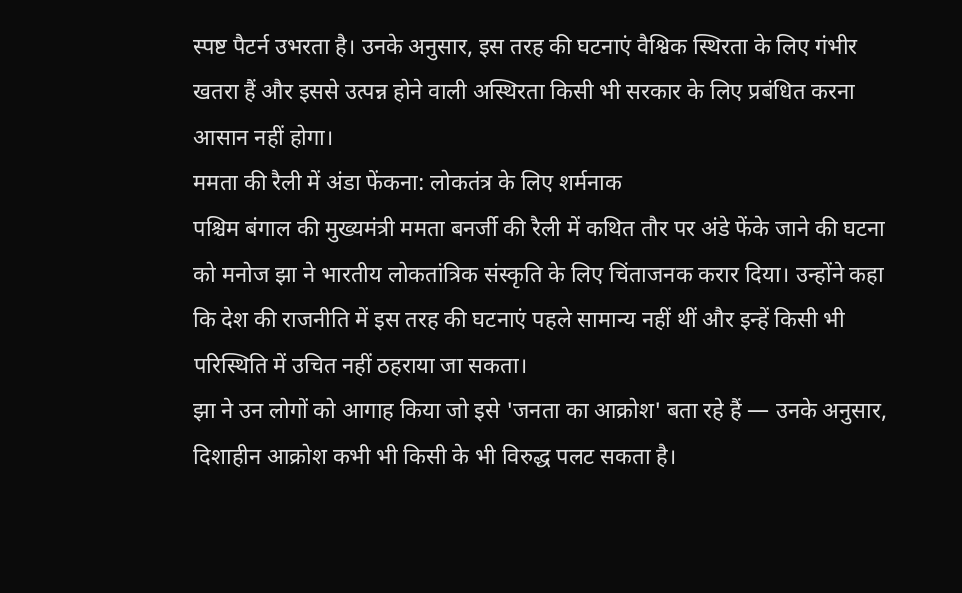स्पष्ट पैटर्न उभरता है। उनके अनुसार, इस तरह की घटनाएं वैश्विक स्थिरता के लिए गंभीर खतरा हैं और इससे उत्पन्न होने वाली अस्थिरता किसी भी सरकार के लिए प्रबंधित करना आसान नहीं होगा।
ममता की रैली में अंडा फेंकना: लोकतंत्र के लिए शर्मनाक
पश्चिम बंगाल की मुख्यमंत्री ममता बनर्जी की रैली में कथित तौर पर अंडे फेंके जाने की घटना को मनोज झा ने भारतीय लोकतांत्रिक संस्कृति के लिए चिंताजनक करार दिया। उन्होंने कहा कि देश की राजनीति में इस तरह की घटनाएं पहले सामान्य नहीं थीं और इन्हें किसी भी परिस्थिति में उचित नहीं ठहराया जा सकता।
झा ने उन लोगों को आगाह किया जो इसे 'जनता का आक्रोश' बता रहे हैं — उनके अनुसार, दिशाहीन आक्रोश कभी भी किसी के भी विरुद्ध पलट सकता है।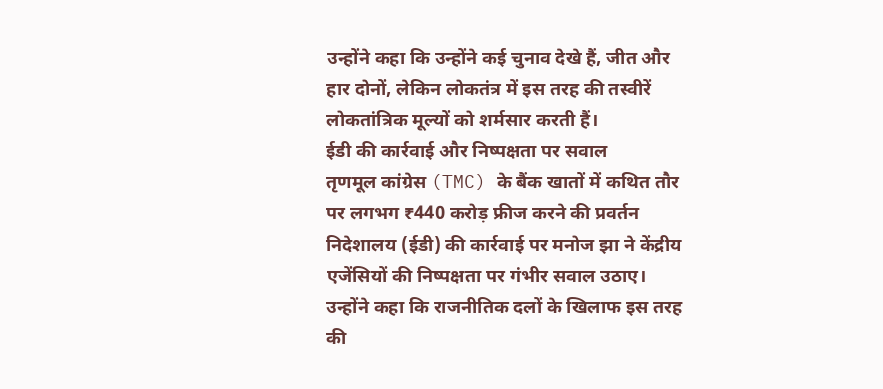उन्होंने कहा कि उन्होंने कई चुनाव देखे हैं, जीत और हार दोनों, लेकिन लोकतंत्र में इस तरह की तस्वीरें लोकतांत्रिक मूल्यों को शर्मसार करती हैं।
ईडी की कार्रवाई और निष्पक्षता पर सवाल
तृणमूल कांग्रेस (TMC) के बैंक खातों में कथित तौर पर लगभग ₹440 करोड़ फ्रीज करने की प्रवर्तन निदेशालय (ईडी) की कार्रवाई पर मनोज झा ने केंद्रीय एजेंसियों की निष्पक्षता पर गंभीर सवाल उठाए। उन्होंने कहा कि राजनीतिक दलों के खिलाफ इस तरह की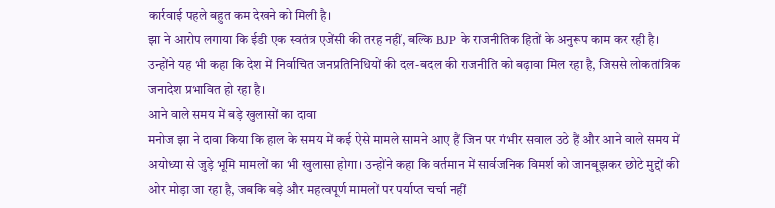कार्रवाई पहले बहुत कम देखने को मिली है।
झा ने आरोप लगाया कि ईडी एक स्वतंत्र एजेंसी की तरह नहीं, बल्कि BJP के राजनीतिक हितों के अनुरूप काम कर रही है। उन्होंने यह भी कहा कि देश में निर्वाचित जनप्रतिनिधियों की दल-बदल की राजनीति को बढ़ावा मिल रहा है, जिससे लोकतांत्रिक जनादेश प्रभावित हो रहा है।
आने वाले समय में बड़े खुलासों का दावा
मनोज झा ने दावा किया कि हाल के समय में कई ऐसे मामले सामने आए हैं जिन पर गंभीर सवाल उठे हैं और आने वाले समय में अयोध्या से जुड़े भूमि मामलों का भी खुलासा होगा। उन्होंने कहा कि वर्तमान में सार्वजनिक विमर्श को जानबूझकर छोटे मुद्दों की ओर मोड़ा जा रहा है, जबकि बड़े और महत्वपूर्ण मामलों पर पर्याप्त चर्चा नहीं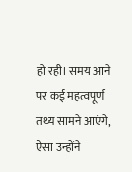हो रही। समय आने पर कई महत्वपूर्ण तथ्य सामने आएंगे, ऐसा उन्होंने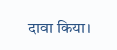दावा किया।